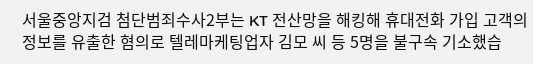서울중앙지검 첨단범죄수사2부는 KT 전산망을 해킹해 휴대전화 가입 고객의 정보를 유출한 혐의로 텔레마케팅업자 김모 씨 등 5명을 불구속 기소했습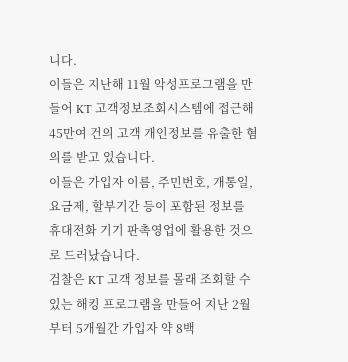니다.
이들은 지난해 11월 악성프로그램을 만들어 KT 고객정보조회시스템에 접근해 45만여 건의 고객 개인정보를 유출한 혐의를 받고 있습니다.
이들은 가입자 이름, 주민번호, 개통일, 요금제, 할부기간 등이 포함된 정보를 휴대전화 기기 판촉영업에 활용한 것으로 드러났습니다.
검찰은 KT 고객 정보를 몰래 조회할 수 있는 해킹 프로그램을 만들어 지난 2월부터 5개월간 가입자 약 8백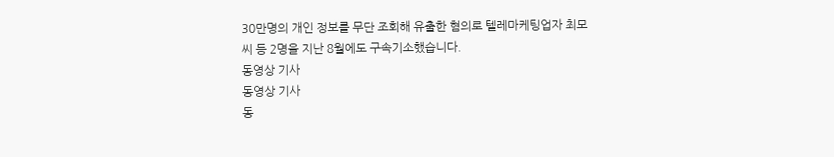30만명의 개인 정보를 무단 조회해 유출한 혐의로 텔레마케팅업자 최모 씨 등 2명을 지난 8월에도 구속기소했습니다.
동영상 기사
동영상 기사
동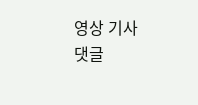영상 기사
댓글